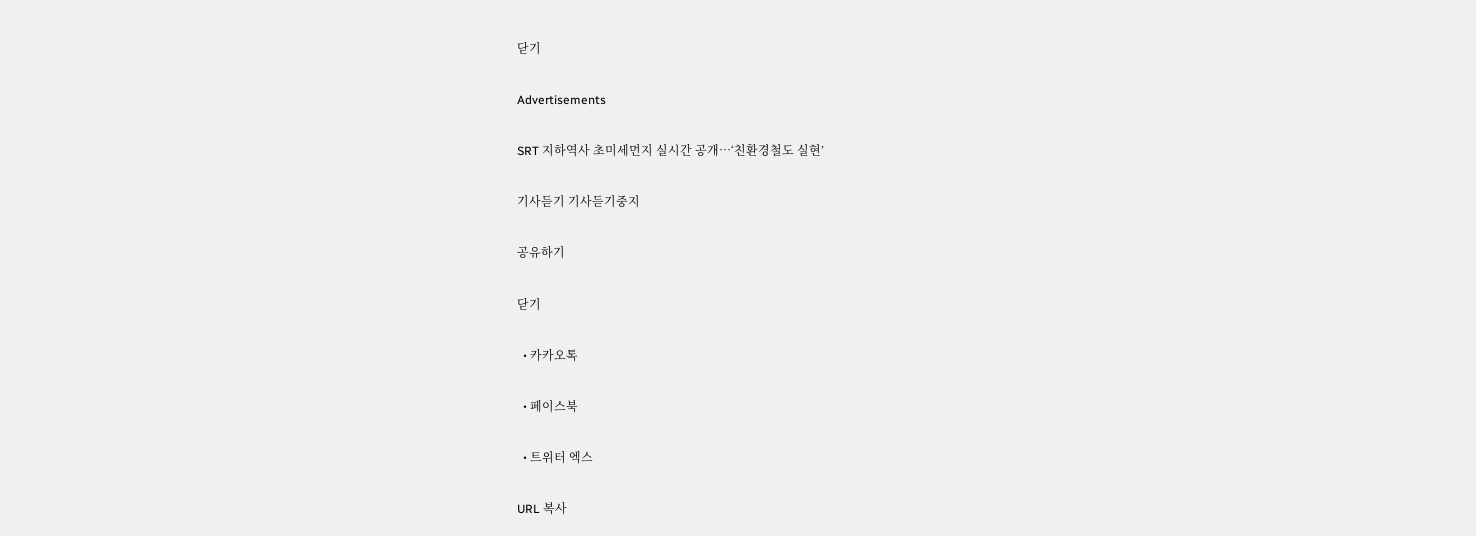닫기

Advertisements

SRT 지하역사 초미세먼지 실시간 공개…‘친환경철도 실현’

기사듣기 기사듣기중지

공유하기

닫기

  • 카카오톡

  • 페이스북

  • 트위터 엑스

URL 복사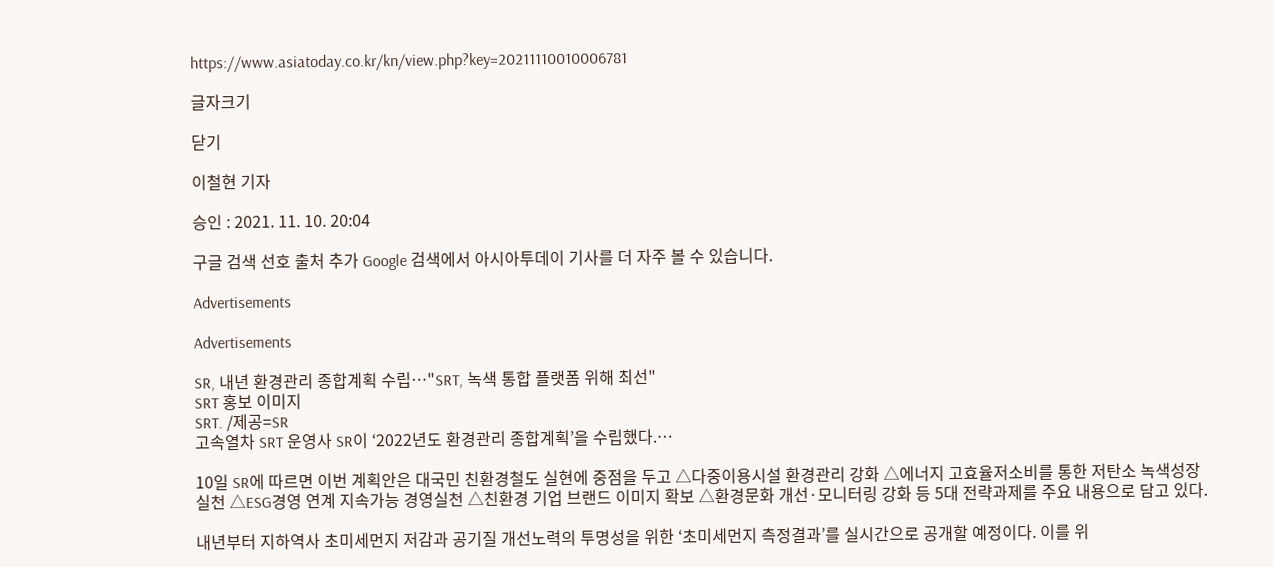https://www.asiatoday.co.kr/kn/view.php?key=20211110010006781

글자크기

닫기

이철현 기자

승인 : 2021. 11. 10. 20:04

구글 검색 선호 출처 추가 Google 검색에서 아시아투데이 기사를 더 자주 볼 수 있습니다.

Advertisements

Advertisements

SR, 내년 환경관리 종합계획 수립…"SRT, 녹색 통합 플랫폼 위해 최선"
SRT 홍보 이미지
SRT. /제공=SR
고속열차 SRT 운영사 SR이 ‘2022년도 환경관리 종합계획’을 수립했다.…

10일 SR에 따르면 이번 계획안은 대국민 친환경철도 실현에 중점을 두고 △다중이용시설 환경관리 강화 △에너지 고효율저소비를 통한 저탄소 녹색성장 실천 △ESG경영 연계 지속가능 경영실천 △친환경 기업 브랜드 이미지 확보 △환경문화 개선·모니터링 강화 등 5대 전략과제를 주요 내용으로 담고 있다.

내년부터 지하역사 초미세먼지 저감과 공기질 개선노력의 투명성을 위한 ‘초미세먼지 측정결과’를 실시간으로 공개할 예정이다. 이를 위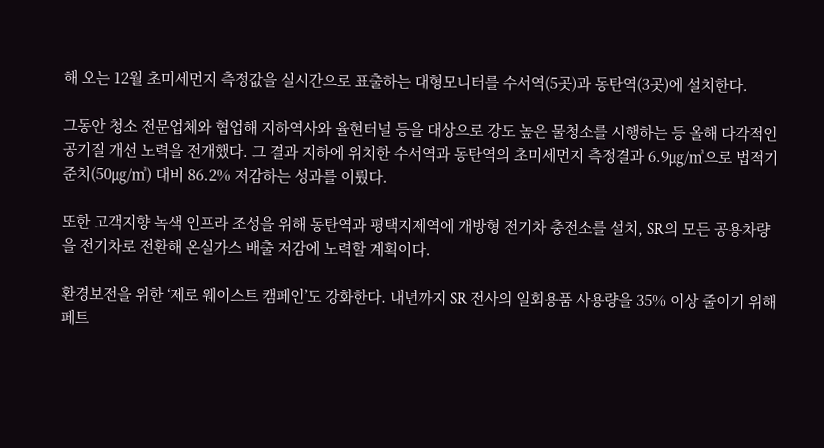해 오는 12월 초미세먼지 측정값을 실시간으로 표출하는 대형모니터를 수서역(5곳)과 동탄역(3곳)에 설치한다.

그동안 청소 전문업체와 협업해 지하역사와 율현터널 등을 대상으로 강도 높은 물청소를 시행하는 등 올해 다각적인 공기질 개선 노력을 전개했다. 그 결과 지하에 위치한 수서역과 동탄역의 초미세먼지 측정결과 6.9㎍/㎥으로 법적기준치(50㎍/㎥) 대비 86.2% 저감하는 성과를 이뤘다.

또한 고객지향 녹색 인프라 조성을 위해 동탄역과 평택지제역에 개방형 전기차 충전소를 설치, SR의 모든 공용차량을 전기차로 전환해 온실가스 배출 저감에 노력할 계획이다.

환경보전을 위한 ‘제로 웨이스트 캠페인’도 강화한다. 내년까지 SR 전사의 일회용품 사용량을 35% 이상 줄이기 위해 페트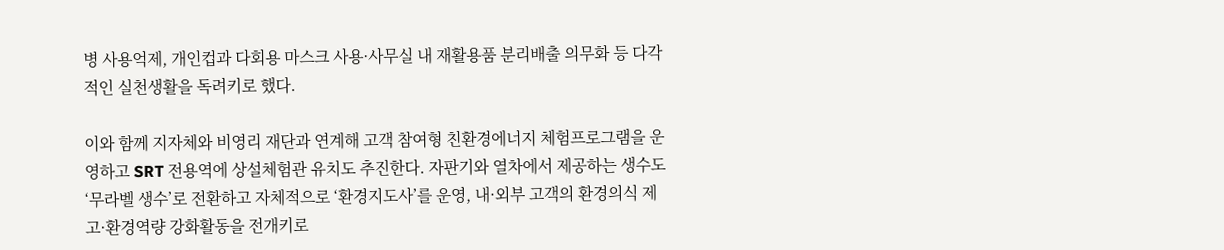병 사용억제, 개인컵과 다회용 마스크 사용·사무실 내 재활용품 분리배출 의무화 등 다각적인 실천생활을 독려키로 했다.

이와 함께 지자체와 비영리 재단과 연계해 고객 참여형 친환경에너지 체험프로그램을 운영하고 SRT 전용역에 상설체험관 유치도 추진한다. 자판기와 열차에서 제공하는 생수도 ‘무라벨 생수’로 전환하고 자체적으로 ‘환경지도사’를 운영, 내·외부 고객의 환경의식 제고·환경역량 강화활동을 전개키로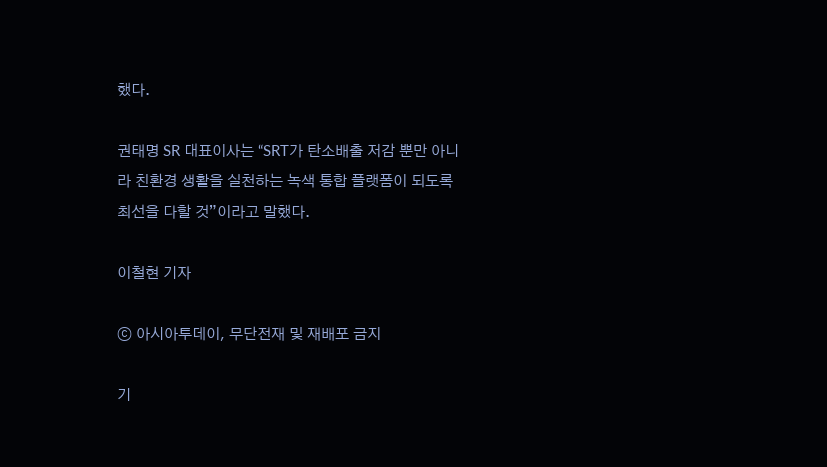했다.

권태명 SR 대표이사는 “SRT가 탄소배출 저감 뿐만 아니라 친환경 생활을 실천하는 녹색 통합 플랫폼이 되도록 최선을 다할 것”이라고 말했다.

이철현 기자

ⓒ 아시아투데이, 무단전재 및 재배포 금지

기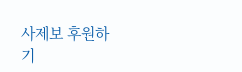사제보 후원하기